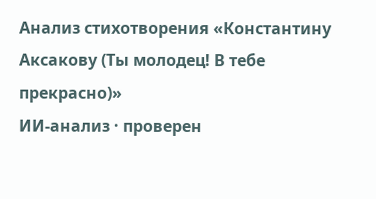Анализ стихотворения «Константину Аксакову (Ты молодец! В тебе прекрасно)»
ИИ-анализ · проверен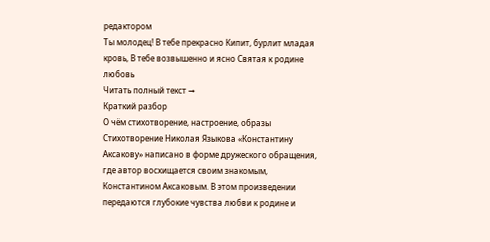редактором
Ты молодец! В тебе прекрасно Кипит, бурлит младая кровь, В тебе возвышенно и ясно Святая к родине любовь
Читать полный текст →
Краткий разбор
О чём стихотворение, настроение, образы
Стихотворение Николая Языкова «Константину Аксакову» написано в форме дружеского обращения, где автор восхищается своим знакомым, Константином Аксаковым. В этом произведении передаются глубокие чувства любви к родине и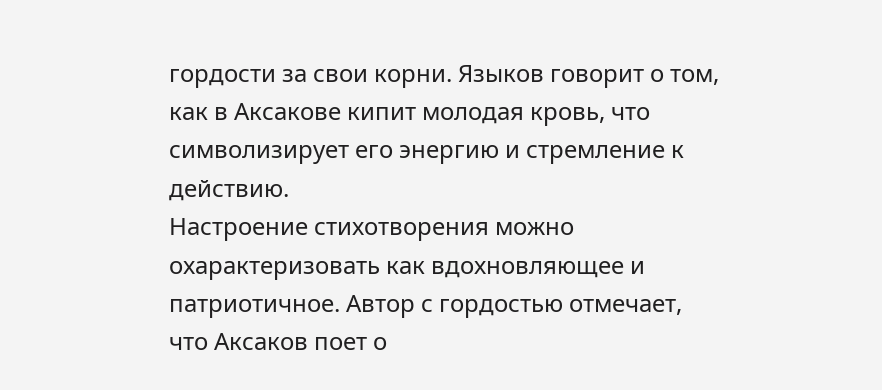гордости за свои корни. Языков говорит о том, как в Аксакове кипит молодая кровь, что символизирует его энергию и стремление к действию.
Настроение стихотворения можно охарактеризовать как вдохновляющее и патриотичное. Автор с гордостью отмечает, что Аксаков поет о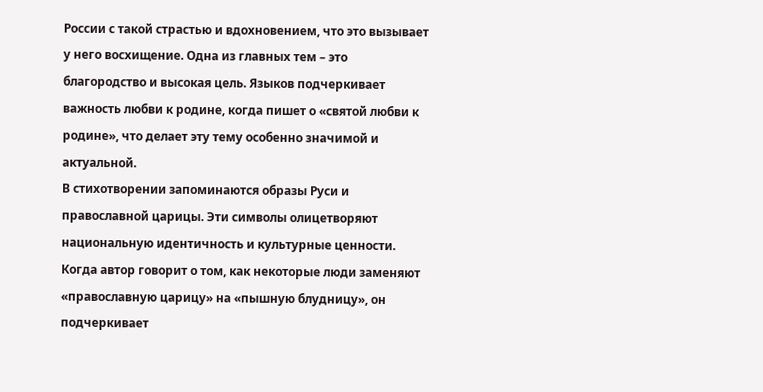России с такой страстью и вдохновением, что это вызывает у него восхищение. Одна из главных тем – это благородство и высокая цель. Языков подчеркивает важность любви к родине, когда пишет о «святой любви к родине», что делает эту тему особенно значимой и актуальной.
В стихотворении запоминаются образы Руси и православной царицы. Эти символы олицетворяют национальную идентичность и культурные ценности. Когда автор говорит о том, как некоторые люди заменяют «православную царицу» на «пышную блудницу», он подчеркивает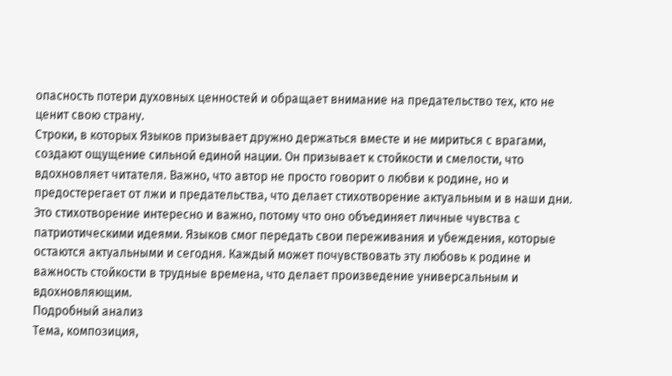опасность потери духовных ценностей и обращает внимание на предательство тех, кто не ценит свою страну.
Строки, в которых Языков призывает дружно держаться вместе и не мириться с врагами, создают ощущение сильной единой нации. Он призывает к стойкости и смелости, что вдохновляет читателя. Важно, что автор не просто говорит о любви к родине, но и предостерегает от лжи и предательства, что делает стихотворение актуальным и в наши дни.
Это стихотворение интересно и важно, потому что оно объединяет личные чувства с патриотическими идеями. Языков смог передать свои переживания и убеждения, которые остаются актуальными и сегодня. Каждый может почувствовать эту любовь к родине и важность стойкости в трудные времена, что делает произведение универсальным и вдохновляющим.
Подробный анализ
Тема, композиция,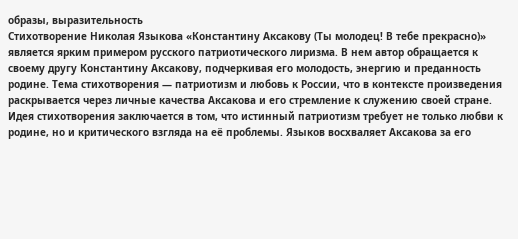образы, выразительность
Стихотворение Николая Языкова «Константину Аксакову (Ты молодец! В тебе прекрасно)» является ярким примером русского патриотического лиризма. В нем автор обращается к своему другу Константину Аксакову, подчеркивая его молодость, энергию и преданность родине. Тема стихотворения — патриотизм и любовь к России, что в контексте произведения раскрывается через личные качества Аксакова и его стремление к служению своей стране.
Идея стихотворения заключается в том, что истинный патриотизм требует не только любви к родине, но и критического взгляда на её проблемы. Языков восхваляет Аксакова за его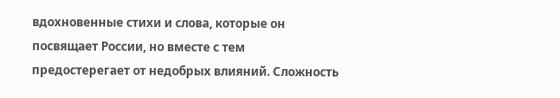вдохновенные стихи и слова, которые он посвящает России, но вместе с тем предостерегает от недобрых влияний. Сложность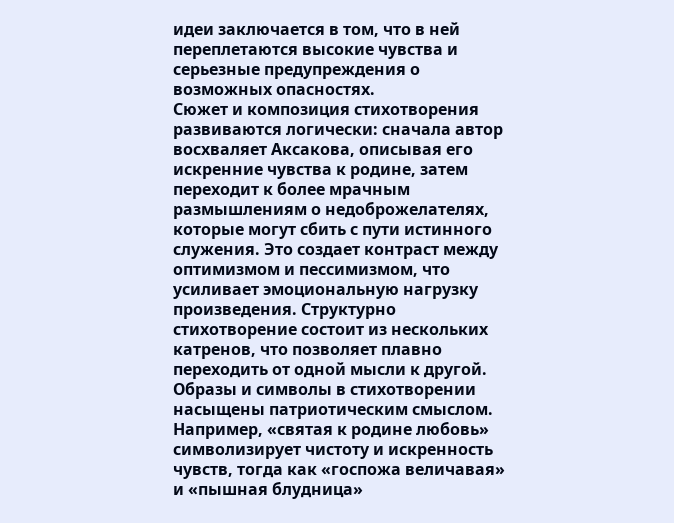идеи заключается в том, что в ней переплетаются высокие чувства и серьезные предупреждения о возможных опасностях.
Сюжет и композиция стихотворения развиваются логически: сначала автор восхваляет Аксакова, описывая его искренние чувства к родине, затем переходит к более мрачным размышлениям о недоброжелателях, которые могут сбить с пути истинного служения. Это создает контраст между оптимизмом и пессимизмом, что усиливает эмоциональную нагрузку произведения. Структурно стихотворение состоит из нескольких катренов, что позволяет плавно переходить от одной мысли к другой.
Образы и символы в стихотворении насыщены патриотическим смыслом. Например, «святая к родине любовь» символизирует чистоту и искренность чувств, тогда как «госпожа величавая» и «пышная блудница»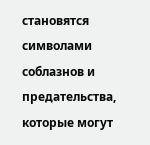становятся символами соблазнов и предательства, которые могут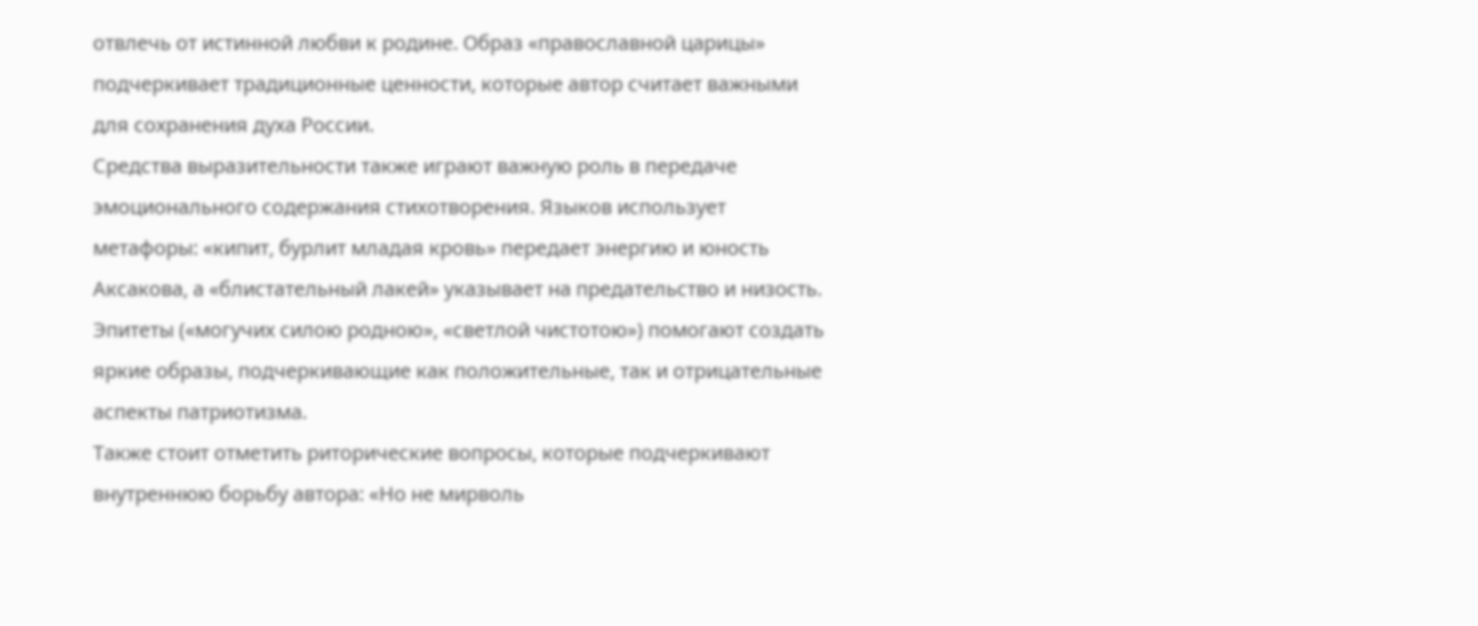отвлечь от истинной любви к родине. Образ «православной царицы» подчеркивает традиционные ценности, которые автор считает важными для сохранения духа России.
Средства выразительности также играют важную роль в передаче эмоционального содержания стихотворения. Языков использует метафоры: «кипит, бурлит младая кровь» передает энергию и юность Аксакова, а «блистательный лакей» указывает на предательство и низость. Эпитеты («могучих силою родною», «светлой чистотою») помогают создать яркие образы, подчеркивающие как положительные, так и отрицательные аспекты патриотизма.
Также стоит отметить риторические вопросы, которые подчеркивают внутреннюю борьбу автора: «Но не мирволь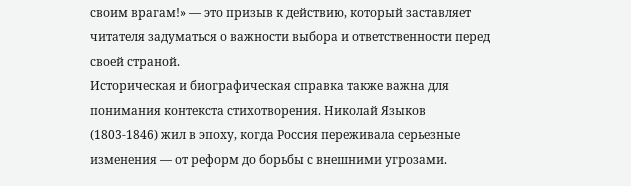своим врагам!» — это призыв к действию, который заставляет читателя задуматься о важности выбора и ответственности перед своей страной.
Историческая и биографическая справка также важна для понимания контекста стихотворения. Николай Языков (1803-1846) жил в эпоху, когда Россия переживала серьезные изменения — от реформ до борьбы с внешними угрозами.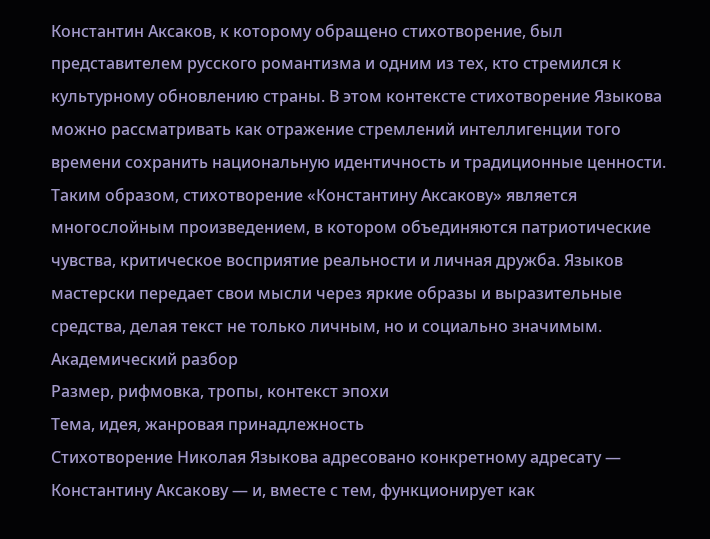Константин Аксаков, к которому обращено стихотворение, был представителем русского романтизма и одним из тех, кто стремился к культурному обновлению страны. В этом контексте стихотворение Языкова можно рассматривать как отражение стремлений интеллигенции того времени сохранить национальную идентичность и традиционные ценности.
Таким образом, стихотворение «Константину Аксакову» является многослойным произведением, в котором объединяются патриотические чувства, критическое восприятие реальности и личная дружба. Языков мастерски передает свои мысли через яркие образы и выразительные средства, делая текст не только личным, но и социально значимым.
Академический разбор
Размер, рифмовка, тропы, контекст эпохи
Тема, идея, жанровая принадлежность
Стихотворение Николая Языкова адресовано конкретному адресату — Константину Аксакову — и, вместе с тем, функционирует как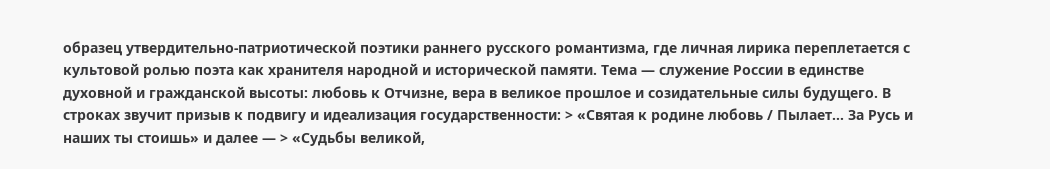образец утвердительно-патриотической поэтики раннего русского романтизма, где личная лирика переплетается с культовой ролью поэта как хранителя народной и исторической памяти. Тема — служение России в единстве духовной и гражданской высоты: любовь к Отчизне, вера в великое прошлое и созидательные силы будущего. В строках звучит призыв к подвигу и идеализация государственности: > «Святая к родине любовь / Пылает… За Русь и наших ты стоишь» и далее — > «Судьбы великой,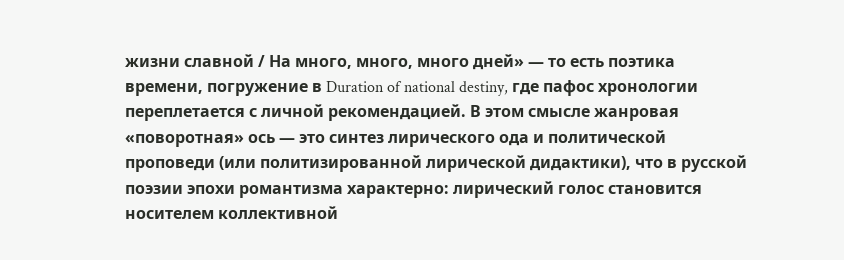жизни славной / На много, много, много дней» — то есть поэтика времени, погружение в Duration of national destiny, где пафос хронологии переплетается с личной рекомендацией. В этом смысле жанровая «поворотная» ось — это синтез лирического ода и политической проповеди (или политизированной лирической дидактики), что в русской поэзии эпохи романтизма характерно: лирический голос становится носителем коллективной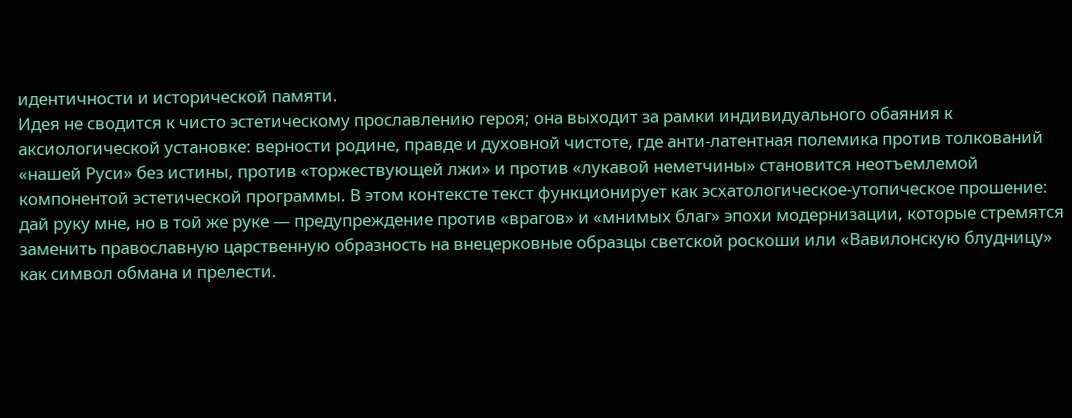идентичности и исторической памяти.
Идея не сводится к чисто эстетическому прославлению героя; она выходит за рамки индивидуального обаяния к аксиологической установке: верности родине, правде и духовной чистоте, где анти-латентная полемика против толкований «нашей Руси» без истины, против «торжествующей лжи» и против «лукавой неметчины» становится неотъемлемой компонентой эстетической программы. В этом контексте текст функционирует как эсхатологическое-утопическое прошение: дай руку мне, но в той же руке — предупреждение против «врагов» и «мнимых благ» эпохи модернизации, которые стремятся заменить православную царственную образность на внецерковные образцы светской роскоши или «Вавилонскую блудницу» как символ обмана и прелести.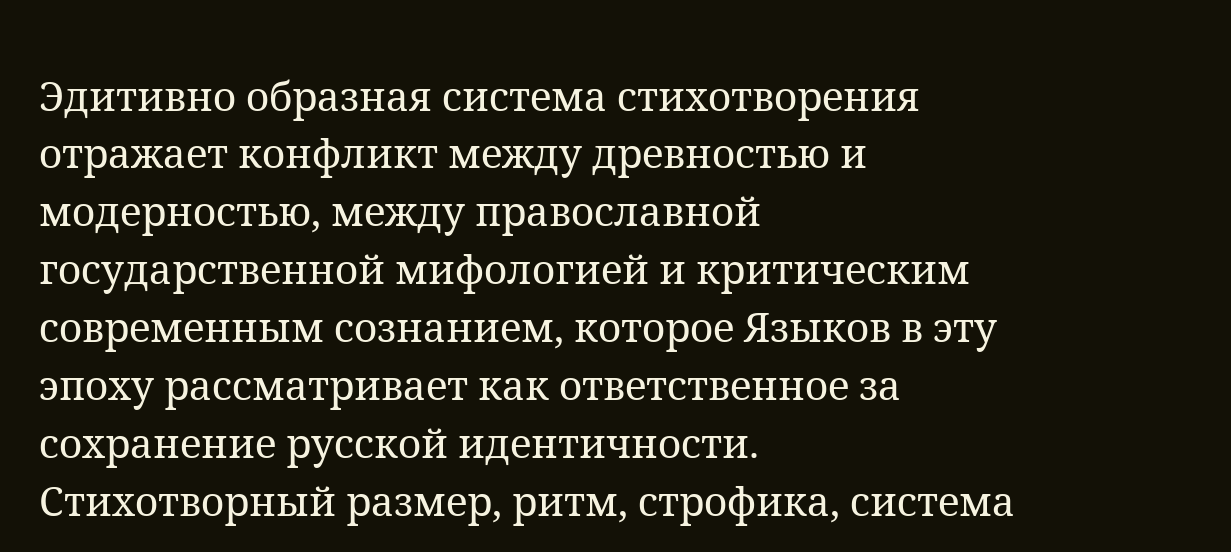Эдитивно образная система стихотворения отражает конфликт между древностью и модерностью, между православной государственной мифологией и критическим современным сознанием, которое Языков в эту эпоху рассматривает как ответственное за сохранение русской идентичности.
Стихотворный размер, ритм, строфика, система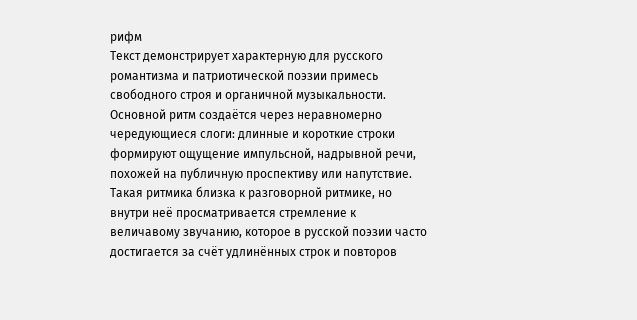рифм
Текст демонстрирует характерную для русского романтизма и патриотической поэзии примесь свободного строя и органичной музыкальности. Основной ритм создаётся через неравномерно чередующиеся слоги: длинные и короткие строки формируют ощущение импульсной, надрывной речи, похожей на публичную проспективу или напутствие. Такая ритмика близка к разговорной ритмике, но внутри неё просматривается стремление к величавому звучанию, которое в русской поэзии часто достигается за счёт удлинённых строк и повторов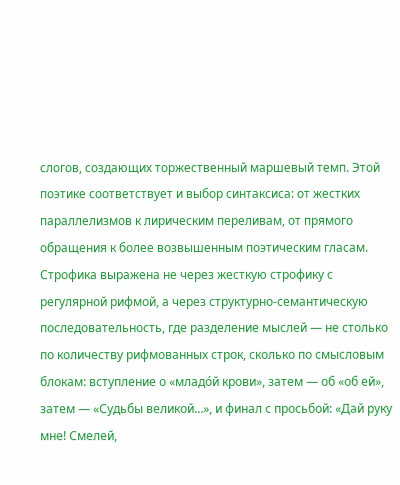слогов, создающих торжественный маршевый темп. Этой поэтике соответствует и выбор синтаксиса: от жестких параллелизмов к лирическим переливам, от прямого обращения к более возвышенным поэтическим гласам.
Строфика выражена не через жесткую строфику с регулярной рифмой, а через структурно-семантическую последовательность, где разделение мыслей — не столько по количеству рифмованных строк, сколько по смысловым блокам: вступление о «младо́й крови», затем — об «об ей», затем — «Судьбы великой…», и финал с просьбой: «Дай руку мне! Смелей,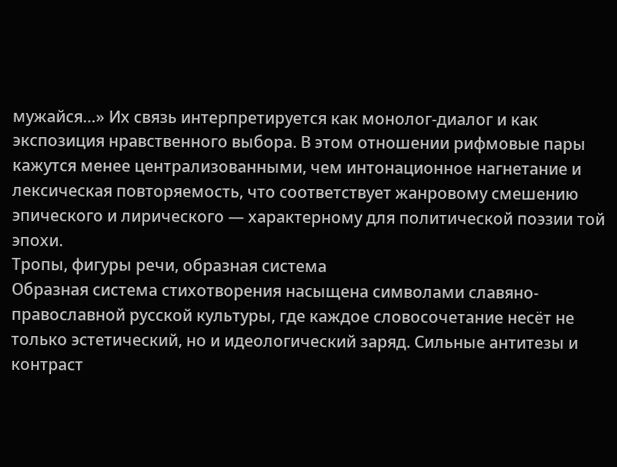мужайся…» Их связь интерпретируется как монолог-диалог и как экспозиция нравственного выбора. В этом отношении рифмовые пары кажутся менее централизованными, чем интонационное нагнетание и лексическая повторяемость, что соответствует жанровому смешению эпического и лирического — характерному для политической поэзии той эпохи.
Тропы, фигуры речи, образная система
Образная система стихотворения насыщена символами славяно-православной русской культуры, где каждое словосочетание несёт не только эстетический, но и идеологический заряд. Сильные антитезы и контраст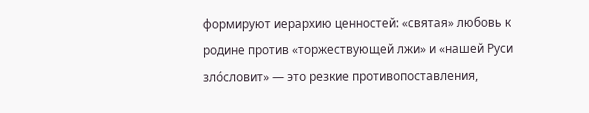формируют иерархию ценностей: «святая» любовь к родине против «торжествующей лжи» и «нашей Руси зло́словит» — это резкие противопоставления,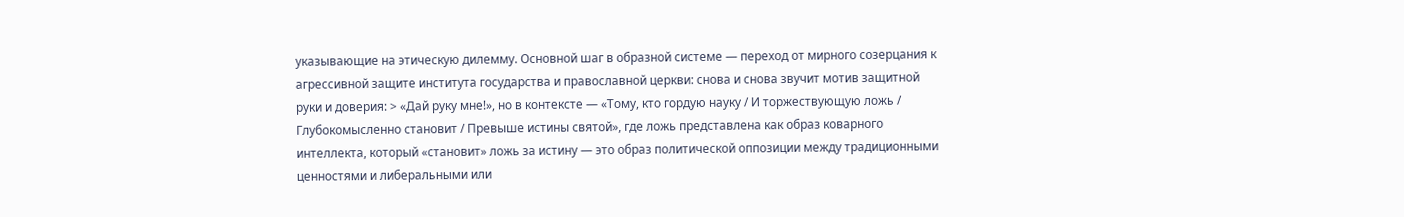указывающие на этическую дилемму. Основной шаг в образной системе — переход от мирного созерцания к агрессивной защите института государства и православной церкви: снова и снова звучит мотив защитной руки и доверия: > «Дай руку мне!», но в контексте — «Тому, кто гордую науку / И торжествующую ложь / Глубокомысленно становит / Превыше истины святой», где ложь представлена как образ коварного интеллекта, который «становит» ложь за истину — это образ политической оппозиции между традиционными ценностями и либеральными или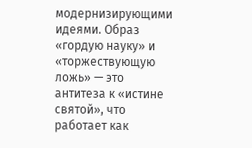модернизирующими идеями. Образ «гордую науку» и «торжествующую ложь» — это антитеза к «истине святой», что работает как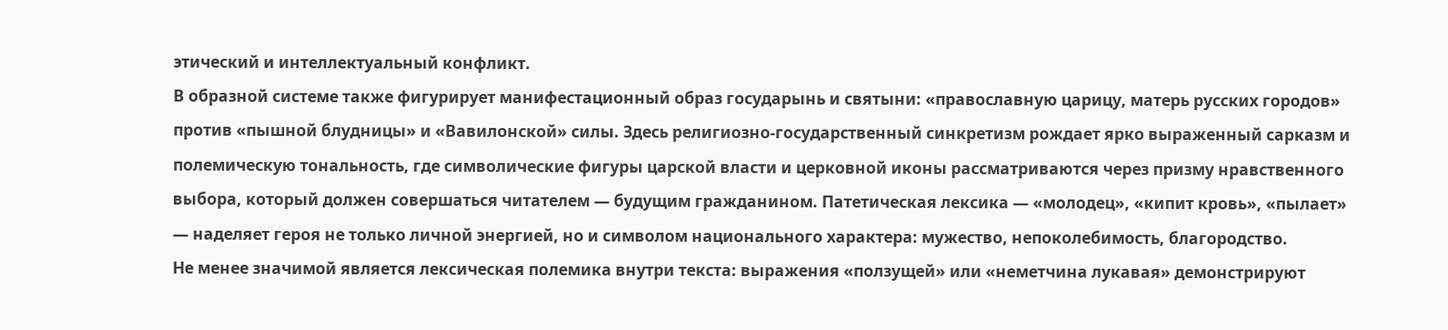этический и интеллектуальный конфликт.
В образной системе также фигурирует манифестационный образ государынь и святыни: «православную царицу, матерь русских городов» против «пышной блудницы» и «Вавилонской» силы. Здесь религиозно-государственный синкретизм рождает ярко выраженный сарказм и полемическую тональность, где символические фигуры царской власти и церковной иконы рассматриваются через призму нравственного выбора, который должен совершаться читателем — будущим гражданином. Патетическая лексика — «молодец», «кипит кровь», «пылает» — наделяет героя не только личной энергией, но и символом национального характера: мужество, непоколебимость, благородство.
Не менее значимой является лексическая полемика внутри текста: выражения «ползущей» или «неметчина лукавая» демонстрируют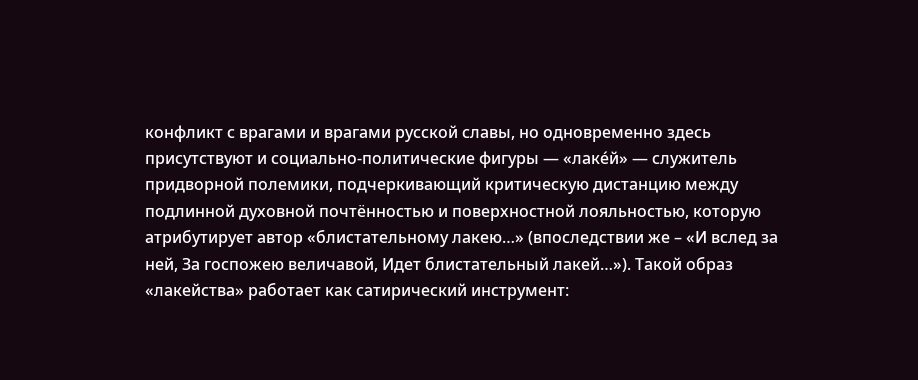конфликт с врагами и врагами русской славы, но одновременно здесь присутствуют и социально-политические фигуры — «лаке́й» — служитель придворной полемики, подчеркивающий критическую дистанцию между подлинной духовной почтённостью и поверхностной лояльностью, которую атрибутирует автор «блистательному лакею…» (впоследствии же – «И вслед за ней, За госпожею величавой, Идет блистательный лакей…»). Такой образ «лакейства» работает как сатирический инструмент: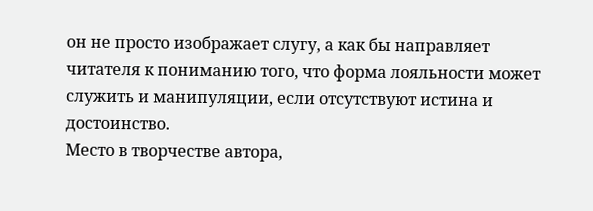он не просто изображает слугу, а как бы направляет читателя к пониманию того, что форма лояльности может служить и манипуляции, если отсутствуют истина и достоинство.
Место в творчестве автора,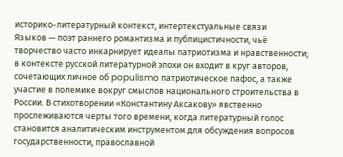историко-литературный контекст, интертекстуальные связи
Языков — поэт раннего романтизма и публицистичности, чьё творчество часто инкарнирует идеалы патриотизма и нравственности; в контексте русской литературной эпохи он входит в круг авторов, сочетающих личное об populismo патриотическое пафос, а также участие в полемике вокруг смыслов национального строительства в России. В стихотворении «Константину Аксакову» явственно прослеживаются черты того времени, когда литературный голос становится аналитическим инструментом для обсуждения вопросов государственности, православной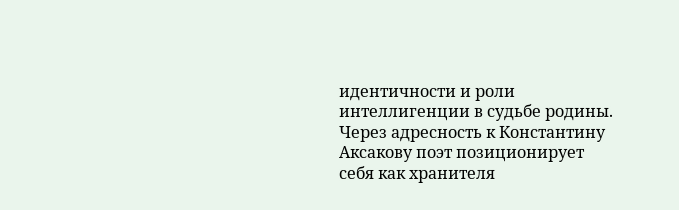идентичности и роли интеллигенции в судьбе родины. Через адресность к Константину Аксакову поэт позиционирует себя как хранителя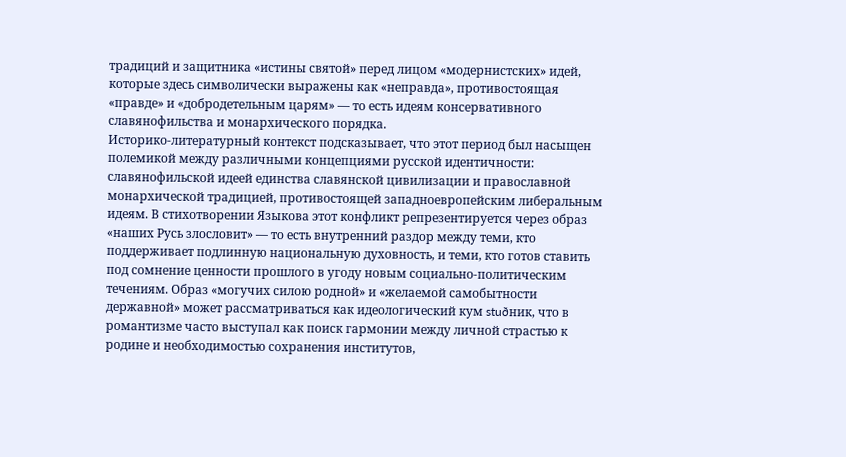традиций и защитника «истины святой» перед лицом «модернистских» идей, которые здесь символически выражены как «неправда», противостоящая «правде» и «добродетельным царям» — то есть идеям консервативного славянофильства и монархического порядка.
Историко-литературный контекст подсказывает, что этот период был насыщен полемикой между различными концепциями русской идентичности: славянофильской идеей единства славянской цивилизации и православной монархической традицией, противостоящей западноевропейским либеральным идеям. В стихотворении Языкова этот конфликт репрезентируется через образ «наших Русь злословит» — то есть внутренний раздор между теми, кто поддерживает подлинную национальную духовность, и теми, кто готов ставить под сомнение ценности прошлого в угоду новым социально-политическим течениям. Образ «могучих силою родной» и «желаемой самобытности державной» может рассматриваться как идеологический кум stuðник, что в романтизме часто выступал как поиск гармонии между личной страстью к родине и необходимостью сохранения институтов,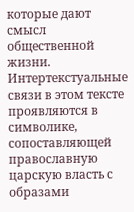которые дают смысл общественной жизни.
Интертекстуальные связи в этом тексте проявляются в символике, сопоставляющей православную царскую власть с образами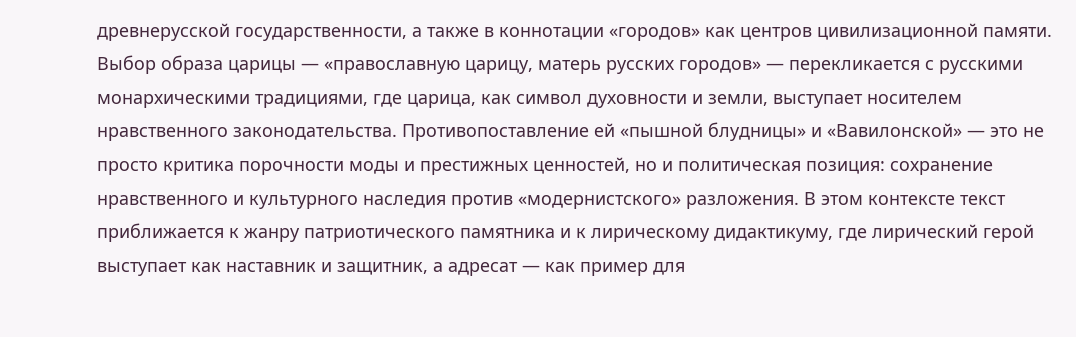древнерусской государственности, а также в коннотации «городов» как центров цивилизационной памяти. Выбор образа царицы — «православную царицу, матерь русских городов» — перекликается с русскими монархическими традициями, где царица, как символ духовности и земли, выступает носителем нравственного законодательства. Противопоставление ей «пышной блудницы» и «Вавилонской» — это не просто критика порочности моды и престижных ценностей, но и политическая позиция: сохранение нравственного и культурного наследия против «модернистского» разложения. В этом контексте текст приближается к жанру патриотического памятника и к лирическому дидактикуму, где лирический герой выступает как наставник и защитник, а адресат — как пример для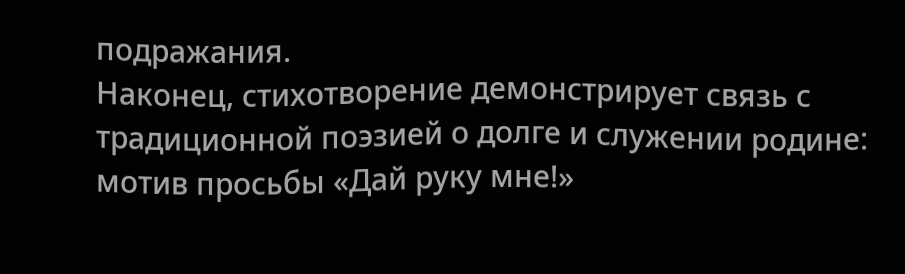подражания.
Наконец, стихотворение демонстрирует связь с традиционной поэзией о долге и служении родине: мотив просьбы «Дай руку мне!»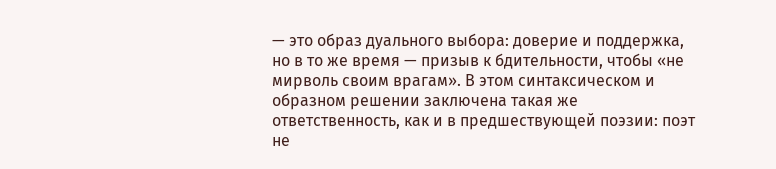— это образ дуального выбора: доверие и поддержка, но в то же время — призыв к бдительности, чтобы «не мирволь своим врагам». В этом синтаксическом и образном решении заключена такая же ответственность, как и в предшествующей поэзии: поэт не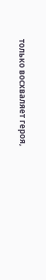только восхваляет героя,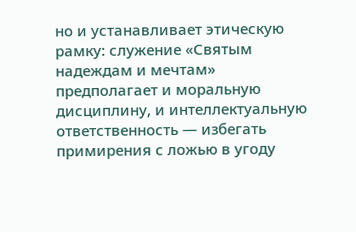но и устанавливает этическую рамку: служение «Святым надеждам и мечтам» предполагает и моральную дисциплину, и интеллектуальную ответственность — избегать примирения с ложью в угоду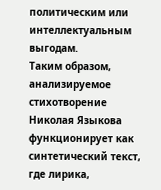политическим или интеллектуальным выгодам.
Таким образом, анализируемое стихотворение Николая Языкова функционирует как синтетический текст, где лирика,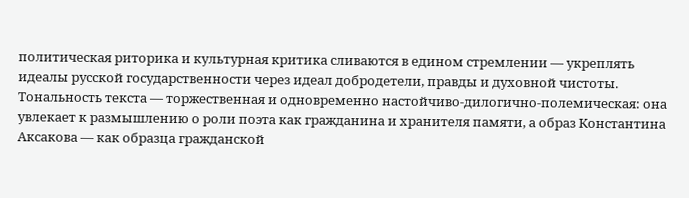политическая риторика и культурная критика сливаются в едином стремлении — укреплять идеалы русской государственности через идеал добродетели, правды и духовной чистоты. Тональность текста — торжественная и одновременно настойчиво-дилогично-полемическая: она увлекает к размышлению о роли поэта как гражданина и хранителя памяти, а образ Константина Аксакова — как образца гражданской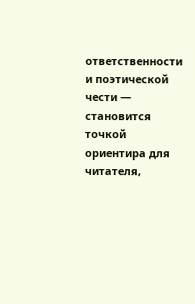ответственности и поэтической чести — становится точкой ориентира для читателя,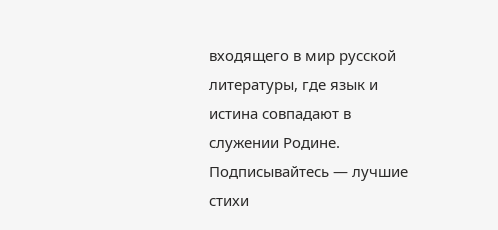входящего в мир русской литературы, где язык и истина совпадают в служении Родине.
Подписывайтесь — лучшие стихи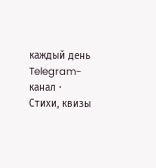каждый день
Telegram-канал · Стихи, квизы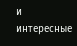и интересные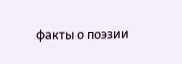факты о поэзии